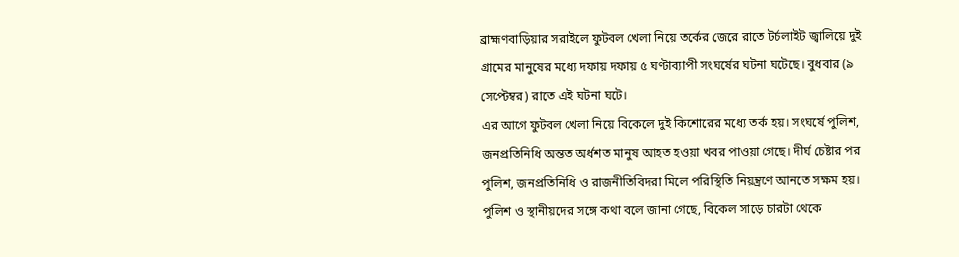ব্রাহ্মণবাড়িয়ার সরাইলে ফুটবল খেলা নিয়ে তর্কের জেরে রাতে টর্চলাইট জ্বালিয়ে দুই গ্রামের মানুষের মধ্যে দফায় দফায় ৫ ঘণ্টাব্যাপী সংঘর্ষের ঘটনা ঘটেছে। বুধবার (৯ সেপ্টেম্বর) রাতে এই ঘটনা ঘটে।
এর আগে ফুটবল খেলা নিয়ে বিকেলে দুই কিশোরের মধ্যে তর্ক হয়। সংঘর্ষে পুলিশ, জনপ্রতিনিধি অন্তত অর্ধশত মানুষ আহত হওয়া খবর পাওয়া গেছে। দীর্ঘ চেষ্টার পর পুলিশ, জনপ্রতিনিধি ও রাজনীতিবিদরা মিলে পরিস্থিতি নিয়ন্ত্রণে আনতে সক্ষম হয়।
পুলিশ ও স্থানীয়দের সঙ্গে কথা বলে জানা গেছে, বিকেল সাড়ে চারটা থেকে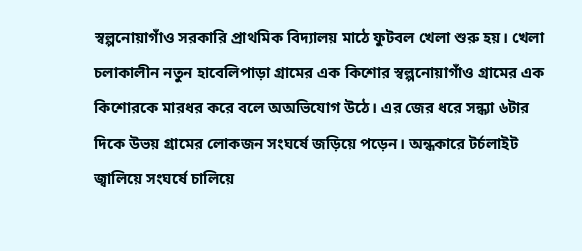স্বল্পনোয়াগাঁও সরকারি প্রাথমিক বিদ্যালয় মাঠে ফুটবল খেলা শুরু হয়। খেলা চলাকালীন নতুন হাবেলিপাড়া গ্রামের এক কিশোর স্বল্পনোয়াগাঁও গ্রামের এক কিশোরকে মারধর করে বলে অঅভিযোগ উঠে। এর জের ধরে সন্ধ্যা ৬টার দিকে উভয় গ্রামের লোকজন সংঘর্ষে জড়িয়ে পড়েন। অন্ধকারে টর্চলাইট জ্বালিয়ে সংঘর্ষে চালিয়ে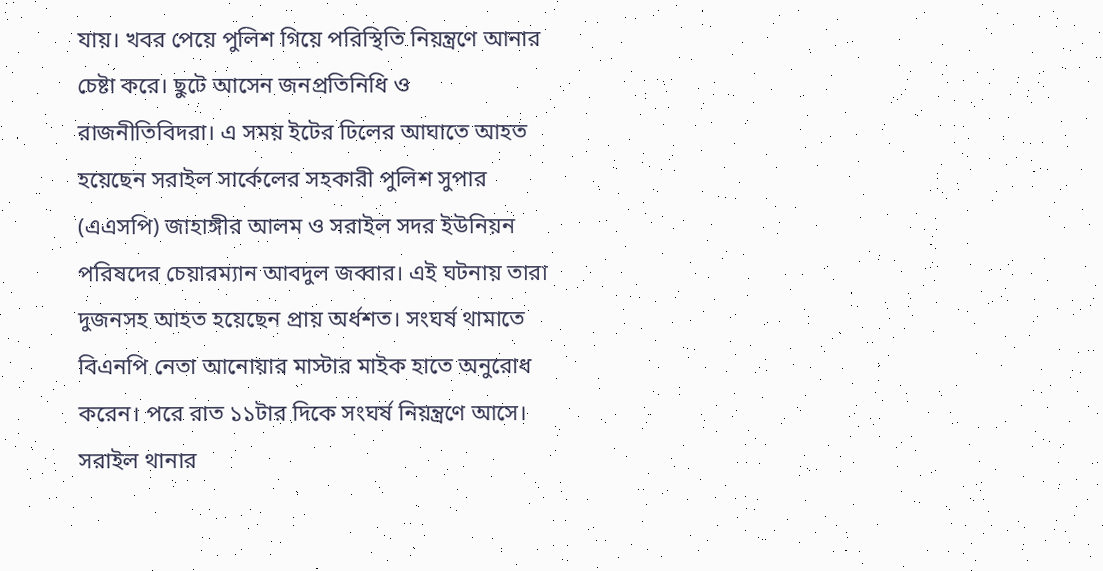যায়। খবর পেয়ে পুলিশ গিয়ে পরিস্থিতি নিয়ন্ত্রণে আনার চেষ্টা করে। ছুটে আসেন জনপ্রতিনিধি ও রাজনীতিবিদরা। এ সময় ইটের ঢিলের আঘাতে আহত হয়েছেন সরাইল সার্কেলের সহকারী পুলিশ সুপার (এএসপি) জাহাঙ্গীর আলম ও সরাইল সদর ইউনিয়ন পরিষদের চেয়ারম্যান আবদুল জব্বার। এই ঘটনায় তারা দুজনসহ আহত হয়েছেন প্রায় অর্ধশত। সংঘর্ষ থামাতে বিএনপি নেতা আনোয়ার মাস্টার মাইক হাতে অনুরোধ করেন। পরে রাত ১১টার দিকে সংঘর্ষ নিয়ন্ত্রণে আসে।
সরাইল থানার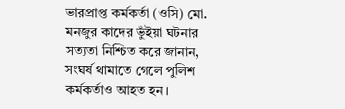ভারপ্রাপ্ত কর্মকর্তা (ওসি) মো. মনজুর কাদের ভুঁইয়া ঘটনার সত্যতা নিশ্চিত করে জানান, সংঘর্ষ থামাতে গেলে পুলিশ কর্মকর্তাও আহত হন।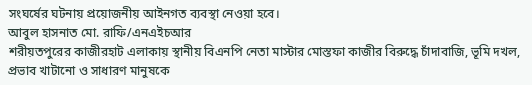সংঘর্ষের ঘটনায় প্রয়োজনীয় আইনগত ব্যবস্থা নেওয়া হবে।
আবুল হাসনাত মো. রাফি/এনএইচআর
শরীয়তপুরের কাজীরহাট এলাকায় স্থানীয় বিএনপি নেতা মাস্টার মোস্তফা কাজীর বিরুদ্ধে চাঁদাবাজি, ভূমি দখল, প্রভাব খাটানো ও সাধারণ মানুষকে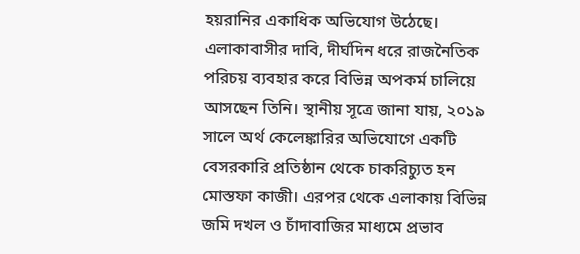হয়রানির একাধিক অভিযোগ উঠেছে। এলাকাবাসীর দাবি, দীর্ঘদিন ধরে রাজনৈতিক পরিচয় ব্যবহার করে বিভিন্ন অপকর্ম চালিয়ে আসছেন তিনি। স্থানীয় সূত্রে জানা যায়, ২০১৯ সালে অর্থ কেলেঙ্কারির অভিযোগে একটি বেসরকারি প্রতিষ্ঠান থেকে চাকরিচ্যুত হন মোস্তফা কাজী। এরপর থেকে এলাকায় বিভিন্ন জমি দখল ও চাঁদাবাজির মাধ্যমে প্রভাব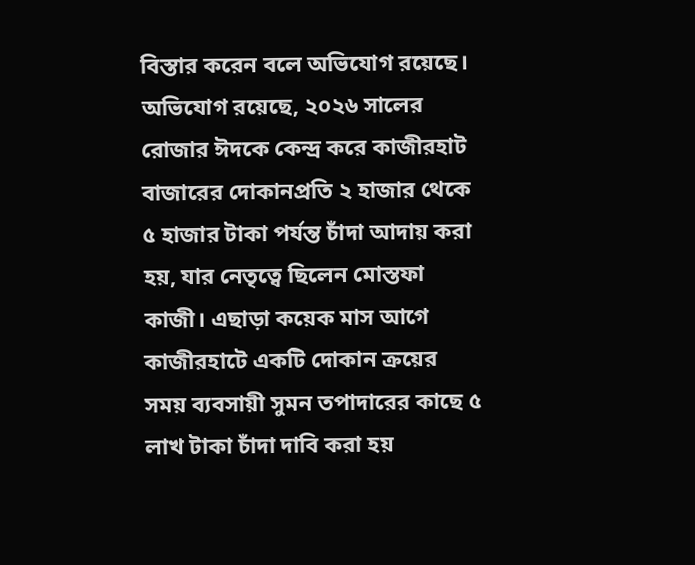বিস্তার করেন বলে অভিযোগ রয়েছে। অভিযোগ রয়েছে, ২০২৬ সালের রোজার ঈদকে কেন্দ্র করে কাজীরহাট বাজারের দোকানপ্রতি ২ হাজার থেকে ৫ হাজার টাকা পর্যন্ত চাঁদা আদায় করা হয়, যার নেতৃত্বে ছিলেন মোস্তফা কাজী। এছাড়া কয়েক মাস আগে কাজীরহাটে একটি দোকান ক্রয়ের সময় ব্যবসায়ী সুমন তপাদারের কাছে ৫ লাখ টাকা চাঁদা দাবি করা হয়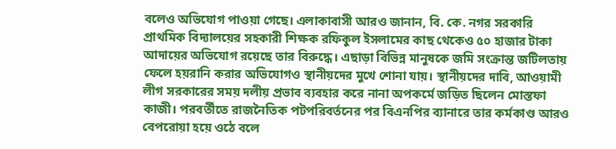বলেও অভিযোগ পাওয়া গেছে। এলাকাবাসী আরও জানান, বি. কে. নগর সরকারি প্রাথমিক বিদ্যালয়ের সহকারী শিক্ষক রফিকুল ইসলামের কাছ থেকেও ৫০ হাজার টাকা আদায়ের অভিযোগ রয়েছে তার বিরুদ্ধে। এছাড়া বিভিন্ন মানুষকে জমি সংক্রান্ত জটিলতায় ফেলে হয়রানি করার অভিযোগও স্থানীয়দের মুখে শোনা যায়। স্থানীয়দের দাবি, আওয়ামী লীগ সরকারের সময় দলীয় প্রভাব ব্যবহার করে নানা অপকর্মে জড়িত ছিলেন মোস্তফা কাজী। পরবর্তীতে রাজনৈতিক পটপরিবর্তনের পর বিএনপির ব্যানারে তার কর্মকাণ্ড আরও বেপরোয়া হয়ে ওঠে বলে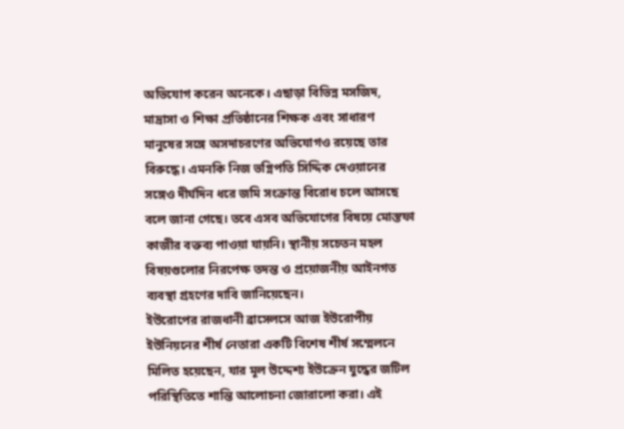অভিযোগ করেন অনেকে। এছাড়া বিভিন্ন মসজিদ, মাদ্রাসা ও শিক্ষা প্রতিষ্ঠানের শিক্ষক এবং সাধারণ মানুষের সঙ্গে অসদাচরণের অভিযোগও রয়েছে তার বিরুদ্ধে। এমনকি নিজ ভগ্নিপতি সিদ্দিক দেওয়ানের সঙ্গেও দীর্ঘদিন ধরে জমি সংক্রান্ত বিরোধ চলে আসছে বলে জানা গেছে। তবে এসব অভিযোগের বিষয়ে মোস্তফা কাজীর বক্তব্য পাওয়া যায়নি। স্থানীয় সচেতন মহল বিষয়গুলোর নিরপেক্ষ তদন্ত ও প্রয়োজনীয় আইনগত ব্যবস্থা গ্রহণের দাবি জানিয়েছেন।
ইউরোপের রাজধানী ব্রাসেলসে আজ ইউরোপীয় ইউনিয়নের শীর্ষ নেতারা একটি বিশেষ শীর্ষ সম্মেলনে মিলিত হয়েছেন, যার মূল উদ্দেশ্য ইউক্রেন যুদ্ধের জটিল পরিস্থিতিতে শান্তি আলোচনা জোরালো করা। এই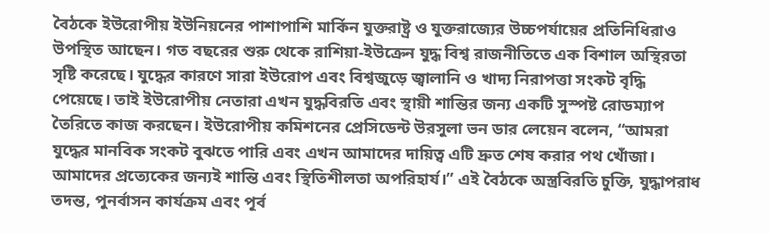বৈঠকে ইউরোপীয় ইউনিয়নের পাশাপাশি মার্কিন যুক্তরাষ্ট্র ও যুক্তরাজ্যের উচ্চপর্যায়ের প্রতিনিধিরাও উপস্থিত আছেন। গত বছরের শুরু থেকে রাশিয়া-ইউক্রেন যুদ্ধ বিশ্ব রাজনীতিতে এক বিশাল অস্থিরতা সৃষ্টি করেছে। যুদ্ধের কারণে সারা ইউরোপ এবং বিশ্বজুড়ে জ্বালানি ও খাদ্য নিরাপত্তা সংকট বৃদ্ধি পেয়েছে। তাই ইউরোপীয় নেতারা এখন যুদ্ধবিরতি এবং স্থায়ী শান্তির জন্য একটি সুস্পষ্ট রোডম্যাপ তৈরিতে কাজ করছেন। ইউরোপীয় কমিশনের প্রেসিডেন্ট উরসুলা ভন ডার লেয়েন বলেন, “আমরা যুদ্ধের মানবিক সংকট বুঝতে পারি এবং এখন আমাদের দায়িত্ব এটি দ্রুত শেষ করার পথ খোঁজা। আমাদের প্রত্যেকের জন্যই শান্তি এবং স্থিতিশীলতা অপরিহার্য।” এই বৈঠকে অস্ত্রবিরতি চুক্তি, যুদ্ধাপরাধ তদন্ত, পুনর্বাসন কার্যক্রম এবং পূর্ব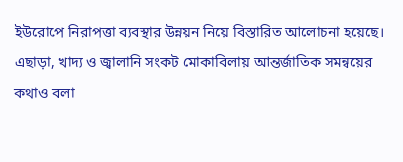ইউরোপে নিরাপত্তা ব্যবস্থার উন্নয়ন নিয়ে বিস্তারিত আলোচনা হয়েছে। এছাড়া, খাদ্য ও জ্বালানি সংকট মোকাবিলায় আন্তর্জাতিক সমন্বয়ের কথাও বলা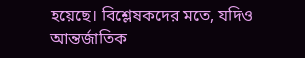হয়েছে। বিশ্লেষকদের মতে, যদিও আন্তর্জাতিক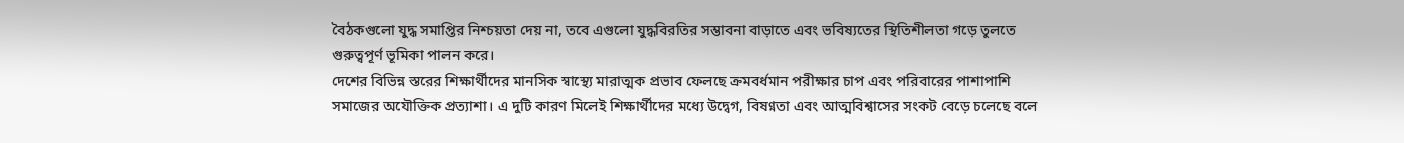বৈঠকগুলো যুদ্ধ সমাপ্তির নিশ্চয়তা দেয় না, তবে এগুলো যুদ্ধবিরতির সম্ভাবনা বাড়াতে এবং ভবিষ্যতের স্থিতিশীলতা গড়ে তুলতে গুরুত্বপূর্ণ ভূমিকা পালন করে।
দেশের বিভিন্ন স্তরের শিক্ষার্থীদের মানসিক স্বাস্থ্যে মারাত্মক প্রভাব ফেলছে ক্রমবর্ধমান পরীক্ষার চাপ এবং পরিবারের পাশাপাশি সমাজের অযৌক্তিক প্রত্যাশা। এ দুটি কারণ মিলেই শিক্ষার্থীদের মধ্যে উদ্বেগ, বিষণ্নতা এবং আত্মবিশ্বাসের সংকট বেড়ে চলেছে বলে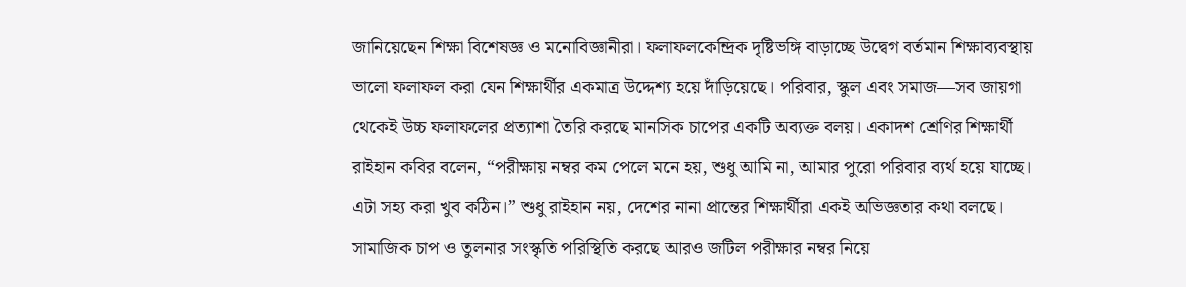জানিয়েছেন শিক্ষা বিশেষজ্ঞ ও মনোবিজ্ঞানীরা। ফলাফলকেন্দ্রিক দৃষ্টিভঙ্গি বাড়াচ্ছে উদ্বেগ বর্তমান শিক্ষাব্যবস্থায় ভালো ফলাফল করা যেন শিক্ষার্থীর একমাত্র উদ্দেশ্য হয়ে দাঁড়িয়েছে। পরিবার, স্কুল এবং সমাজ—সব জায়গা থেকেই উচ্চ ফলাফলের প্রত্যাশা তৈরি করছে মানসিক চাপের একটি অব্যক্ত বলয়। একাদশ শ্রেণির শিক্ষার্থী রাইহান কবির বলেন, “পরীক্ষায় নম্বর কম পেলে মনে হয়, শুধু আমি না, আমার পুরো পরিবার ব্যর্থ হয়ে যাচ্ছে। এটা সহ্য করা খুব কঠিন।” শুধু রাইহান নয়, দেশের নানা প্রান্তের শিক্ষার্থীরা একই অভিজ্ঞতার কথা বলছে। সামাজিক চাপ ও তুলনার সংস্কৃতি পরিস্থিতি করছে আরও জটিল পরীক্ষার নম্বর নিয়ে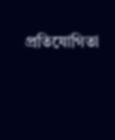প্রতিযোগিতা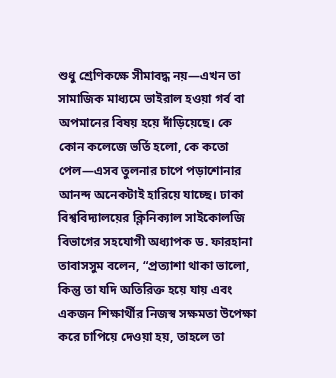শুধু শ্রেণিকক্ষে সীমাবদ্ধ নয়—এখন তা সামাজিক মাধ্যমে ভাইরাল হওয়া গর্ব বা অপমানের বিষয় হয়ে দাঁড়িয়েছে। কে কোন কলেজে ভর্তি হলো, কে কতো পেল—এসব তুলনার চাপে পড়াশোনার আনন্দ অনেকটাই হারিয়ে যাচ্ছে। ঢাকা বিশ্ববিদ্যালয়ের ক্লিনিক্যাল সাইকোলজি বিভাগের সহযোগী অধ্যাপক ড. ফারহানা তাবাসসুম বলেন, “প্রত্যাশা থাকা ভালো, কিন্তু তা যদি অতিরিক্ত হয়ে যায় এবং একজন শিক্ষার্থীর নিজস্ব সক্ষমতা উপেক্ষা করে চাপিয়ে দেওয়া হয়, তাহলে তা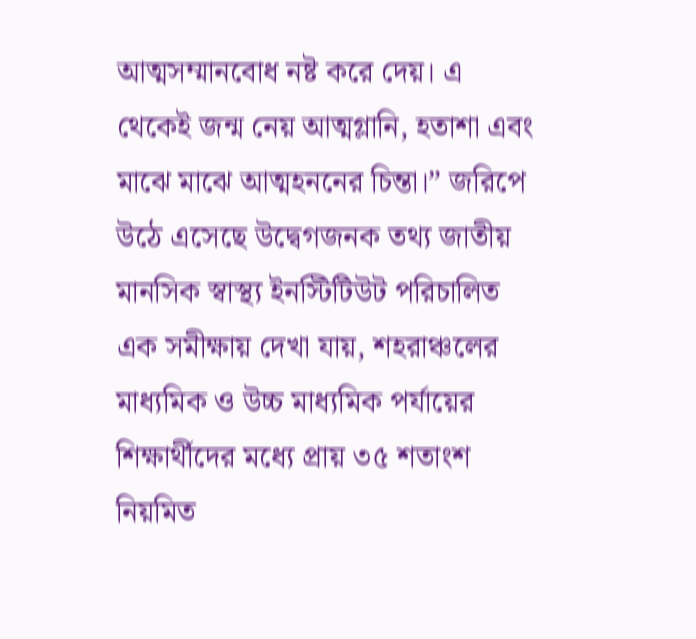আত্মসম্মানবোধ নষ্ট করে দেয়। এ থেকেই জন্ম নেয় আত্মগ্লানি, হতাশা এবং মাঝে মাঝে আত্মহননের চিন্তা।” জরিপে উঠে এসেছে উদ্বেগজনক তথ্য জাতীয় মানসিক স্বাস্থ্য ইনস্টিটিউট পরিচালিত এক সমীক্ষায় দেখা যায়, শহরাঞ্চলের মাধ্যমিক ও উচ্চ মাধ্যমিক পর্যায়ের শিক্ষার্থীদের মধ্যে প্রায় ৩৫ শতাংশ নিয়মিত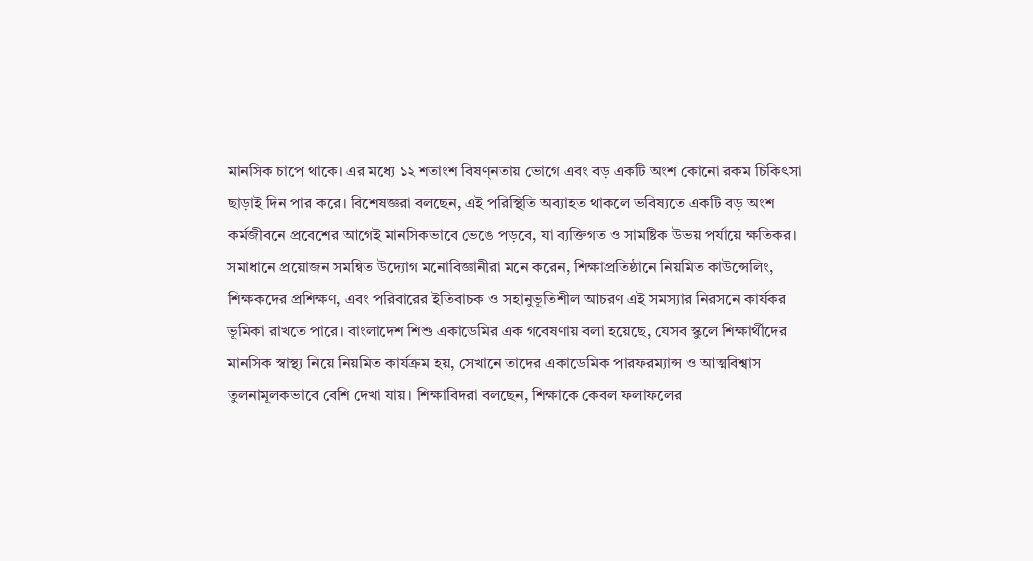মানসিক চাপে থাকে। এর মধ্যে ১২ শতাংশ বিষণ্নতায় ভোগে এবং বড় একটি অংশ কোনো রকম চিকিৎসা ছাড়াই দিন পার করে। বিশেষজ্ঞরা বলছেন, এই পরিস্থিতি অব্যাহত থাকলে ভবিষ্যতে একটি বড় অংশ কর্মজীবনে প্রবেশের আগেই মানসিকভাবে ভেঙে পড়বে, যা ব্যক্তিগত ও সামষ্টিক উভয় পর্যায়ে ক্ষতিকর। সমাধানে প্রয়োজন সমন্বিত উদ্যোগ মনোবিজ্ঞানীরা মনে করেন, শিক্ষাপ্রতিষ্ঠানে নিয়মিত কাউন্সেলিং, শিক্ষকদের প্রশিক্ষণ, এবং পরিবারের ইতিবাচক ও সহানুভূতিশীল আচরণ এই সমস্যার নিরসনে কার্যকর ভূমিকা রাখতে পারে। বাংলাদেশ শিশু একাডেমির এক গবেষণায় বলা হয়েছে, যেসব স্কুলে শিক্ষার্থীদের মানসিক স্বাস্থ্য নিয়ে নিয়মিত কার্যক্রম হয়, সেখানে তাদের একাডেমিক পারফরম্যান্স ও আত্মবিশ্বাস তুলনামূলকভাবে বেশি দেখা যায়। শিক্ষাবিদরা বলছেন, শিক্ষাকে কেবল ফলাফলের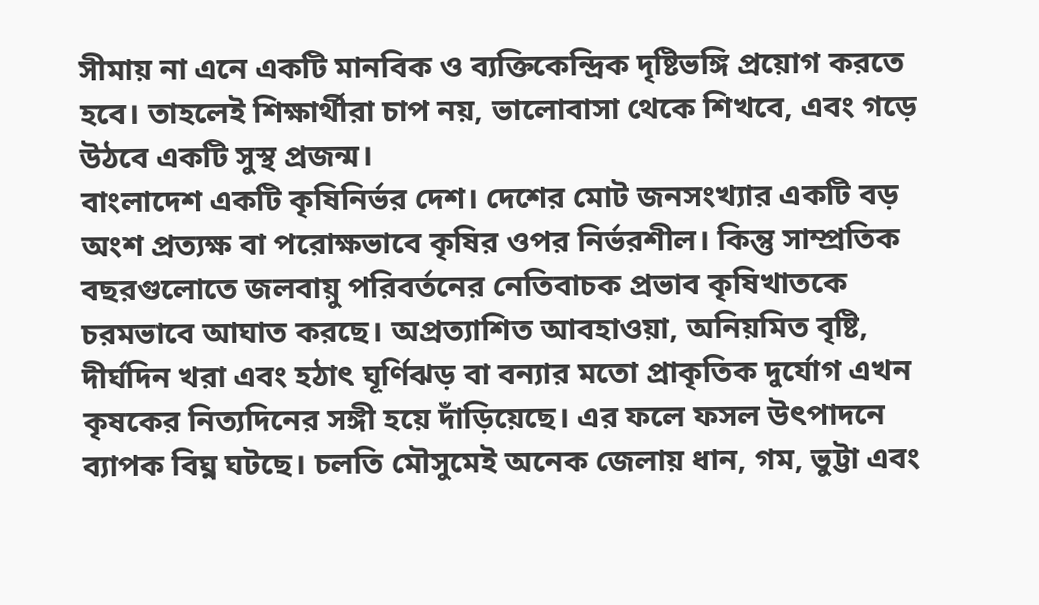সীমায় না এনে একটি মানবিক ও ব্যক্তিকেন্দ্রিক দৃষ্টিভঙ্গি প্রয়োগ করতে হবে। তাহলেই শিক্ষার্থীরা চাপ নয়, ভালোবাসা থেকে শিখবে, এবং গড়ে উঠবে একটি সুস্থ প্রজন্ম।
বাংলাদেশ একটি কৃষিনির্ভর দেশ। দেশের মোট জনসংখ্যার একটি বড় অংশ প্রত্যক্ষ বা পরোক্ষভাবে কৃষির ওপর নির্ভরশীল। কিন্তু সাম্প্রতিক বছরগুলোতে জলবায়ু পরিবর্তনের নেতিবাচক প্রভাব কৃষিখাতকে চরমভাবে আঘাত করছে। অপ্রত্যাশিত আবহাওয়া, অনিয়মিত বৃষ্টি, দীর্ঘদিন খরা এবং হঠাৎ ঘূর্ণিঝড় বা বন্যার মতো প্রাকৃতিক দুর্যোগ এখন কৃষকের নিত্যদিনের সঙ্গী হয়ে দাঁড়িয়েছে। এর ফলে ফসল উৎপাদনে ব্যাপক বিঘ্ন ঘটছে। চলতি মৌসুমেই অনেক জেলায় ধান, গম, ভুট্টা এবং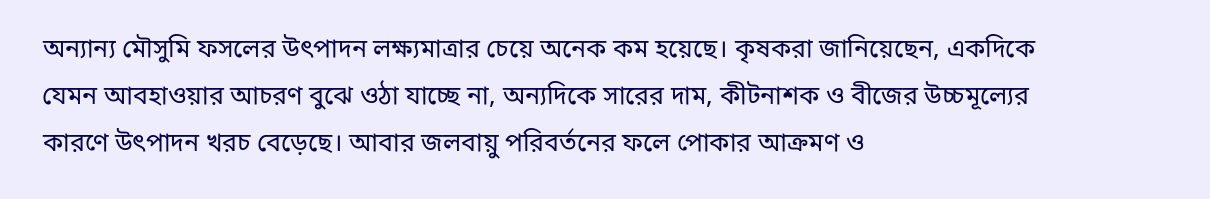অন্যান্য মৌসুমি ফসলের উৎপাদন লক্ষ্যমাত্রার চেয়ে অনেক কম হয়েছে। কৃষকরা জানিয়েছেন, একদিকে যেমন আবহাওয়ার আচরণ বুঝে ওঠা যাচ্ছে না, অন্যদিকে সারের দাম, কীটনাশক ও বীজের উচ্চমূল্যের কারণে উৎপাদন খরচ বেড়েছে। আবার জলবায়ু পরিবর্তনের ফলে পোকার আক্রমণ ও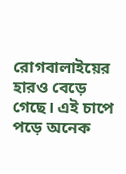রোগবালাইয়ের হারও বেড়ে গেছে। এই চাপে পড়ে অনেক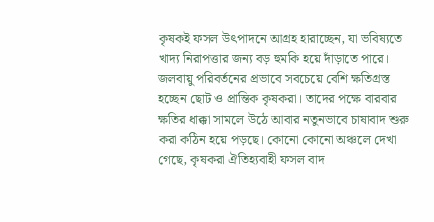কৃষকই ফসল উৎপাদনে আগ্রহ হারাচ্ছেন, যা ভবিষ্যতে খাদ্য নিরাপত্তার জন্য বড় হুমকি হয়ে দাঁড়াতে পারে। জলবায়ু পরিবর্তনের প্রভাবে সবচেয়ে বেশি ক্ষতিগ্রস্ত হচ্ছেন ছোট ও প্রান্তিক কৃষকরা। তাদের পক্ষে বারবার ক্ষতির ধাক্কা সামলে উঠে আবার নতুনভাবে চাষাবাদ শুরু করা কঠিন হয়ে পড়ছে। কোনো কোনো অঞ্চলে দেখা গেছে, কৃষকরা ঐতিহ্যবাহী ফসল বাদ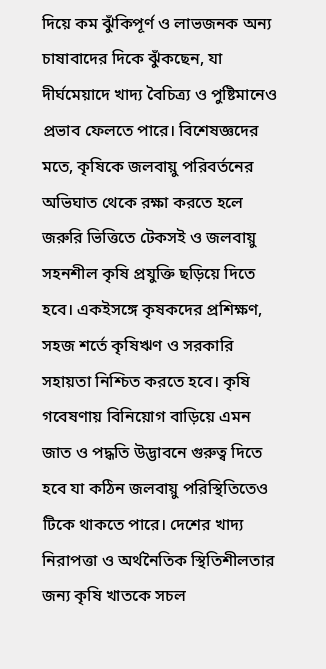দিয়ে কম ঝুঁকিপূর্ণ ও লাভজনক অন্য চাষাবাদের দিকে ঝুঁকছেন, যা দীর্ঘমেয়াদে খাদ্য বৈচিত্র্য ও পুষ্টিমানেও প্রভাব ফেলতে পারে। বিশেষজ্ঞদের মতে, কৃষিকে জলবায়ু পরিবর্তনের অভিঘাত থেকে রক্ষা করতে হলে জরুরি ভিত্তিতে টেকসই ও জলবায়ু সহনশীল কৃষি প্রযুক্তি ছড়িয়ে দিতে হবে। একইসঙ্গে কৃষকদের প্রশিক্ষণ, সহজ শর্তে কৃষিঋণ ও সরকারি সহায়তা নিশ্চিত করতে হবে। কৃষি গবেষণায় বিনিয়োগ বাড়িয়ে এমন জাত ও পদ্ধতি উদ্ভাবনে গুরুত্ব দিতে হবে যা কঠিন জলবায়ু পরিস্থিতিতেও টিকে থাকতে পারে। দেশের খাদ্য নিরাপত্তা ও অর্থনৈতিক স্থিতিশীলতার জন্য কৃষি খাতকে সচল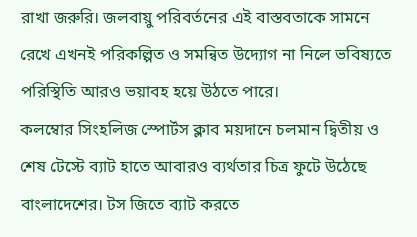রাখা জরুরি। জলবায়ু পরিবর্তনের এই বাস্তবতাকে সামনে রেখে এখনই পরিকল্পিত ও সমন্বিত উদ্যোগ না নিলে ভবিষ্যতে পরিস্থিতি আরও ভয়াবহ হয়ে উঠতে পারে।
কলম্বোর সিংহলিজ স্পোর্টস ক্লাব ময়দানে চলমান দ্বিতীয় ও শেষ টেস্টে ব্যাট হাতে আবারও ব্যর্থতার চিত্র ফুটে উঠেছে বাংলাদেশের। টস জিতে ব্যাট করতে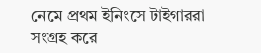নেমে প্রথম ইনিংসে টাইগাররা সংগ্রহ করে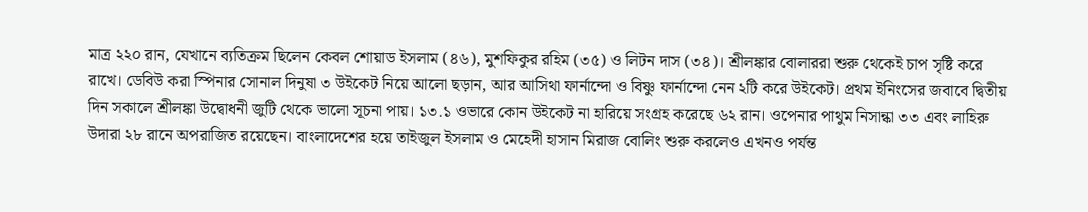মাত্র ২২০ রান, যেখানে ব্যতিক্রম ছিলেন কেবল শোয়াড ইসলাম (৪৬), মুশফিকুর রহিম (৩৫) ও লিটন দাস (৩৪)। শ্রীলঙ্কার বোলাররা শুরু থেকেই চাপ সৃষ্টি করে রাখে। ডেবিউ করা স্পিনার সোনাল দিনুষা ৩ উইকেট নিয়ে আলো ছড়ান, আর আসিথা ফার্নান্দো ও বিষ্ণু ফার্নান্দো নেন ২টি করে উইকেট। প্রথম ইনিংসের জবাবে দ্বিতীয় দিন সকালে শ্রীলঙ্কা উদ্বোধনী জুটি থেকে ভালো সূচনা পায়। ১৩.১ ওভারে কোন উইকেট না হারিয়ে সংগ্রহ করেছে ৬২ রান। ওপেনার পাথুম নিসান্কা ৩৩ এবং লাহিরু উদারা ২৮ রানে অপরাজিত রয়েছেন। বাংলাদেশের হয়ে তাইজুল ইসলাম ও মেহেদী হাসান মিরাজ বোলিং শুরু করলেও এখনও পর্যন্ত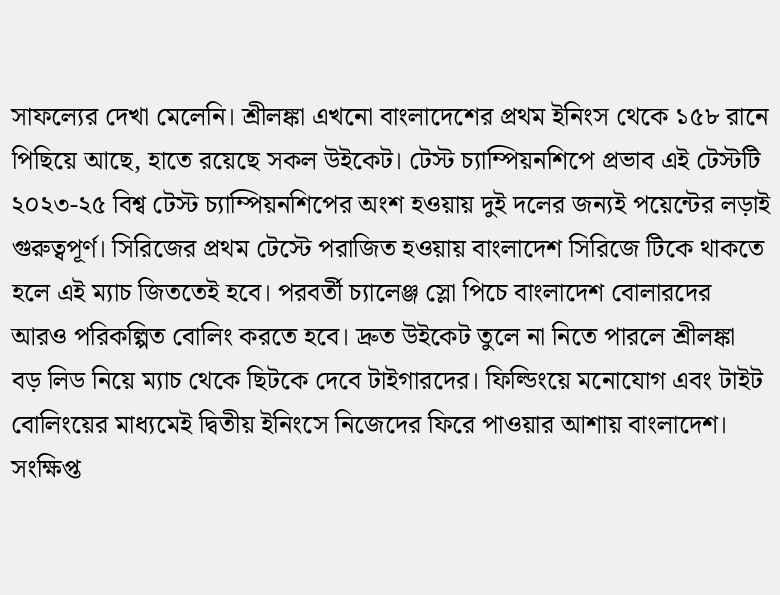সাফল্যের দেখা মেলেনি। শ্রীলঙ্কা এখনো বাংলাদেশের প্রথম ইনিংস থেকে ১৫৮ রানে পিছিয়ে আছে, হাতে রয়েছে সকল উইকেট। টেস্ট চ্যাম্পিয়নশিপে প্রভাব এই টেস্টটি ২০২৩-২৫ বিশ্ব টেস্ট চ্যাম্পিয়নশিপের অংশ হওয়ায় দুই দলের জন্যই পয়েন্টের লড়াই গুরুত্বপূর্ণ। সিরিজের প্রথম টেস্টে পরাজিত হওয়ায় বাংলাদেশ সিরিজে টিকে থাকতে হলে এই ম্যাচ জিততেই হবে। পরবর্তী চ্যালেঞ্জ স্লো পিচে বাংলাদেশ বোলারদের আরও পরিকল্পিত বোলিং করতে হবে। দ্রুত উইকেট তুলে না নিতে পারলে শ্রীলঙ্কা বড় লিড নিয়ে ম্যাচ থেকে ছিটকে দেবে টাইগারদের। ফিল্ডিংয়ে মনোযোগ এবং টাইট বোলিংয়ের মাধ্যমেই দ্বিতীয় ইনিংসে নিজেদের ফিরে পাওয়ার আশায় বাংলাদেশ। সংক্ষিপ্ত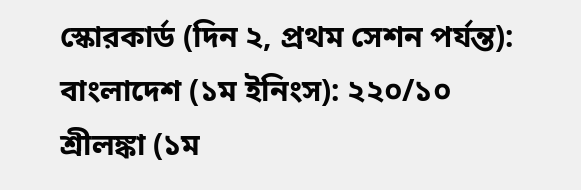স্কোরকার্ড (দিন ২, প্রথম সেশন পর্যন্ত): বাংলাদেশ (১ম ইনিংস): ২২০/১০ শ্রীলঙ্কা (১ম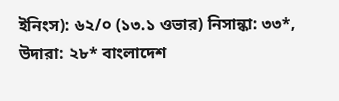ইনিংস): ৬২/০ (১৩.১ ওভার) নিসান্কা: ৩৩*, উদারা: ২৮* বাংলাদেশ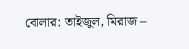বোলার: তাইজুল, মিরাজ –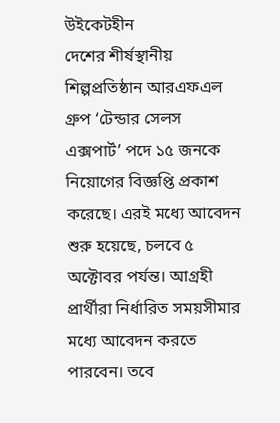উইকেটহীন
দেশের শীর্ষস্থানীয় শিল্পপ্রতিষ্ঠান আরএফএল গ্রুপ ‘টেন্ডার সেলস এক্সপার্ট’ পদে ১৫ জনকে নিয়োগের বিজ্ঞপ্তি প্রকাশ করেছে। এরই মধ্যে আবেদন শুরু হয়েছে, চলবে ৫ অক্টোবর পর্যন্ত। আগ্রহী প্রার্থীরা নির্ধারিত সময়সীমার মধ্যে আবেদন করতে পারবেন। তবে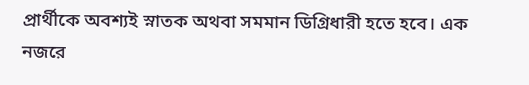প্রার্থীকে অবশ্যই স্নাতক অথবা সমমান ডিগ্রিধারী হতে হবে। এক নজরে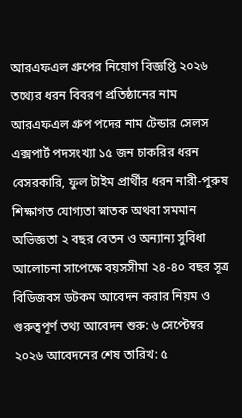আরএফএল গ্রুপের নিয়োগ বিজ্ঞপ্তি ২০২৬ তথ্যের ধরন বিবরণ প্রতিষ্ঠানের নাম আরএফএল গ্রুপ পদের নাম টেন্ডার সেলস এক্সপার্ট পদসংখ্যা ১৫ জন চাকরির ধরন বেসরকারি, ফুল টাইম প্রার্থীর ধরন নারী-পুরুষ শিক্ষাগত যোগ্যতা স্নাতক অথবা সমমান অভিজ্ঞতা ২ বছর বেতন ও অন্যান্য সুবিধা আলোচনা সাপেক্ষে বয়সসীমা ২৪-৪০ বছর সূত্র বিডিজবস ডটকম আবেদন করার নিয়ম ও গুরুত্বপূর্ণ তথ্য আবেদন শুরু: ৬ সেপ্টেম্বর ২০২৬ আবেদনের শেষ তারিখ: ৫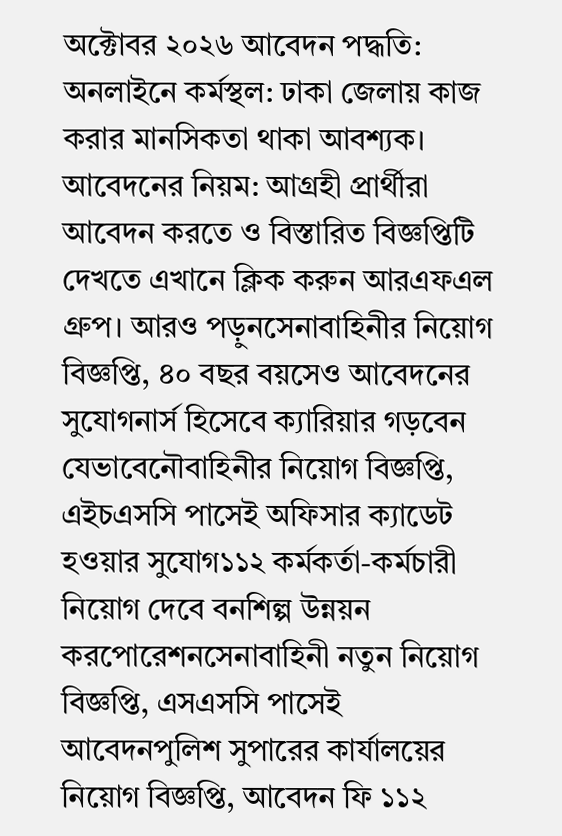অক্টোবর ২০২৬ আবেদন পদ্ধতি: অনলাইনে কর্মস্থল: ঢাকা জেলায় কাজ করার মানসিকতা থাকা আবশ্যক। আবেদনের নিয়ম: আগ্রহী প্রার্থীরা আবেদন করতে ও বিস্তারিত বিজ্ঞপ্তিটি দেখতে এখানে ক্লিক করুন আরএফএল গ্রুপ। আরও পড়ুনসেনাবাহিনীর নিয়োগ বিজ্ঞপ্তি, ৪০ বছর বয়সেও আবেদনের সুযোগনার্স হিসেবে ক্যারিয়ার গড়বেন যেভাবেনৌবাহিনীর নিয়োগ বিজ্ঞপ্তি, এইচএসসি পাসেই অফিসার ক্যাডেট হওয়ার সুযোগ১১২ কর্মকর্তা-কর্মচারী নিয়োগ দেবে বনশিল্প উন্নয়ন করপোরেশনসেনাবাহিনী নতুন নিয়োগ বিজ্ঞপ্তি, এসএসসি পাসেই আবেদনপুলিশ সুপারের কার্যালয়ের নিয়োগ বিজ্ঞপ্তি, আবেদন ফি ১১২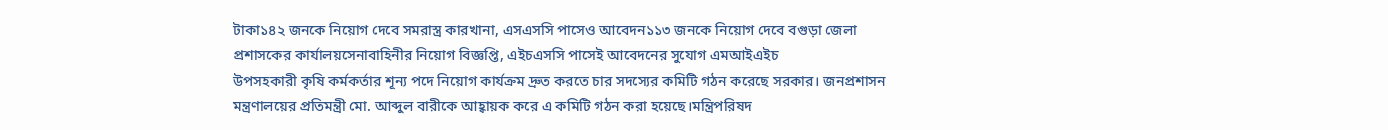টাকা১৪২ জনকে নিয়োগ দেবে সমরাস্ত্র কারখানা, এসএসসি পাসেও আবেদন১১৩ জনকে নিয়োগ দেবে বগুড়া জেলা প্রশাসকের কার্যালয়সেনাবাহিনীর নিয়োগ বিজ্ঞপ্তি, এইচএসসি পাসেই আবেদনের সুযোগ এমআইএইচ
উপসহকারী কৃষি কর্মকর্তার শূন্য পদে নিয়োগ কার্যক্রম দ্রুত করতে চার সদস্যের কমিটি গঠন করেছে সরকার। জনপ্রশাসন মন্ত্রণালয়ের প্রতিমন্ত্রী মো. আব্দুল বারীকে আহ্বায়ক করে এ কমিটি গঠন করা হয়েছে।মন্ত্রিপরিষদ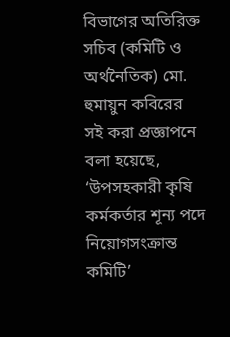বিভাগের অতিরিক্ত সচিব (কমিটি ও অর্থনৈতিক) মো. হুমায়ুন কবিরের সই করা প্রজ্ঞাপনে বলা হয়েছে, ‘উপসহকারী কৃষি কর্মকর্তার শূন্য পদে নিয়োগসংক্রান্ত কমিটি’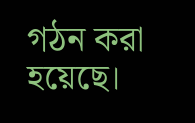গঠন করা হয়েছে।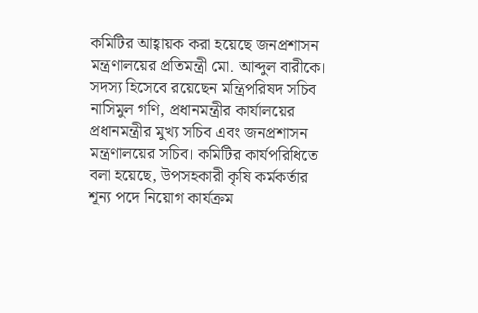কমিটির আহ্বায়ক করা হয়েছে জনপ্রশাসন মন্ত্রণালয়ের প্রতিমন্ত্রী মো. আব্দুল বারীকে। সদস্য হিসেবে রয়েছেন মন্ত্রিপরিষদ সচিব নাসিমুল গণি, প্রধানমন্ত্রীর কার্যালয়ের প্রধানমন্ত্রীর মুখ্য সচিব এবং জনপ্রশাসন মন্ত্রণালয়ের সচিব। কমিটির কার্যপরিধিতে বলা হয়েছে, উপসহকারী কৃষি কর্মকর্তার শূন্য পদে নিয়োগ কার্যক্রম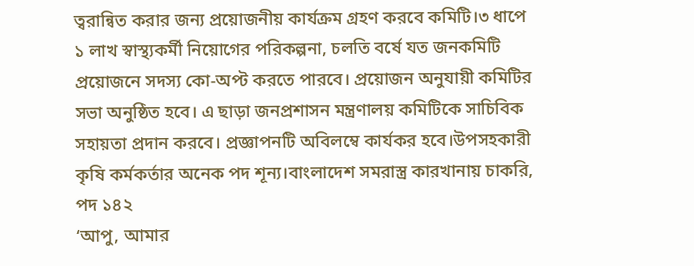ত্বরান্বিত করার জন্য প্রয়োজনীয় কার্যক্রম গ্রহণ করবে কমিটি।৩ ধাপে ১ লাখ স্বাস্থ্যকর্মী নিয়োগের পরিকল্পনা, চলতি বর্ষে যত জনকমিটি প্রয়োজনে সদস্য কো-অপ্ট করতে পারবে। প্রয়োজন অনুযায়ী কমিটির সভা অনুষ্ঠিত হবে। এ ছাড়া জনপ্রশাসন মন্ত্রণালয় কমিটিকে সাচিবিক সহায়তা প্রদান করবে। প্রজ্ঞাপনটি অবিলম্বে কার্যকর হবে।উপসহকারী কৃষি কর্মকর্তার অনেক পদ শূন্য।বাংলাদেশ সমরাস্ত্র কারখানায় চাকরি, পদ ১৪২
‘আপু, আমার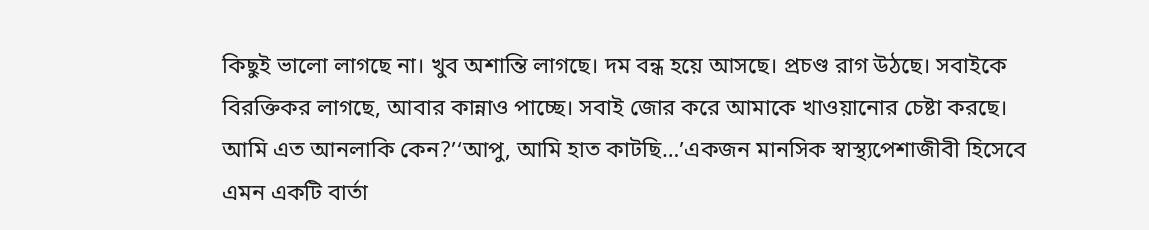কিছুই ভালো লাগছে না। খুব অশান্তি লাগছে। দম বন্ধ হয়ে আসছে। প্রচণ্ড রাগ উঠছে। সবাইকে বিরক্তিকর লাগছে, আবার কান্নাও পাচ্ছে। সবাই জোর করে আমাকে খাওয়ানোর চেষ্টা করছে। আমি এত আনলাকি কেন?’‘আপু, আমি হাত কাটছি…’একজন মানসিক স্বাস্থ্যপেশাজীবী হিসেবে এমন একটি বার্তা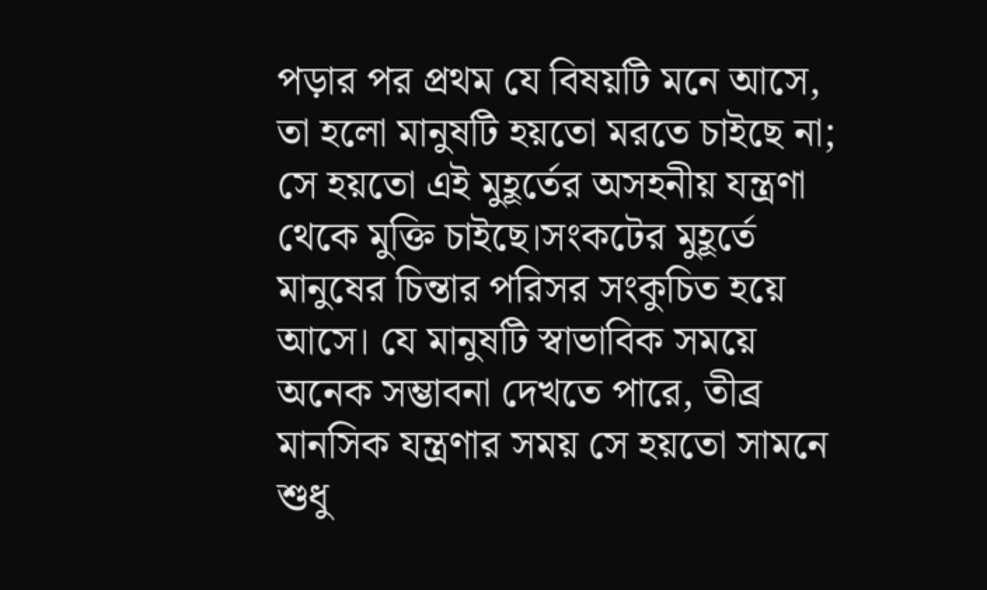পড়ার পর প্রথম যে বিষয়টি মনে আসে, তা হলো মানুষটি হয়তো মরতে চাইছে না; সে হয়তো এই মুহূর্তের অসহনীয় যন্ত্রণা থেকে মুক্তি চাইছে।সংকটের মুহূর্তে মানুষের চিন্তার পরিসর সংকুচিত হয়ে আসে। যে মানুষটি স্বাভাবিক সময়ে অনেক সম্ভাবনা দেখতে পারে, তীব্র মানসিক যন্ত্রণার সময় সে হয়তো সামনে শুধু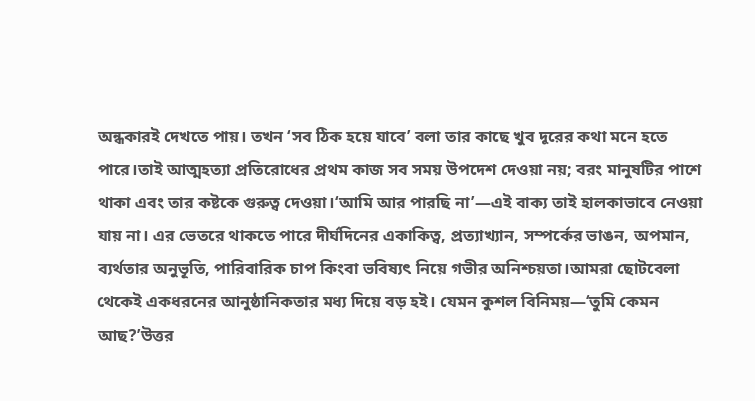অন্ধকারই দেখতে পায়। তখন ‘সব ঠিক হয়ে যাবে’ বলা তার কাছে খুব দূরের কথা মনে হতে পারে।তাই আত্মহত্যা প্রতিরোধের প্রথম কাজ সব সময় উপদেশ দেওয়া নয়; বরং মানুষটির পাশে থাকা এবং তার কষ্টকে গুরুত্ব দেওয়া।‘আমি আর পারছি না’—এই বাক্য তাই হালকাভাবে নেওয়া যায় না। এর ভেতরে থাকতে পারে দীর্ঘদিনের একাকিত্ব, প্রত্যাখ্যান, সম্পর্কের ভাঙন, অপমান, ব্যর্থতার অনুভূতি, পারিবারিক চাপ কিংবা ভবিষ্যৎ নিয়ে গভীর অনিশ্চয়তা।আমরা ছোটবেলা থেকেই একধরনের আনুষ্ঠানিকতার মধ্য দিয়ে বড় হই। যেমন কুশল বিনিময়—‘তুমি কেমন আছ?’উত্তর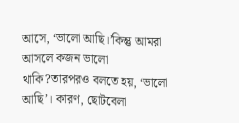আসে, ‘ভালো আছি।’কিন্তু আমরা আসলে কজন ভালো থাকি?তারপরও বলতে হয়, ‘ভালো আছি’। কারণ, ছোটবেলা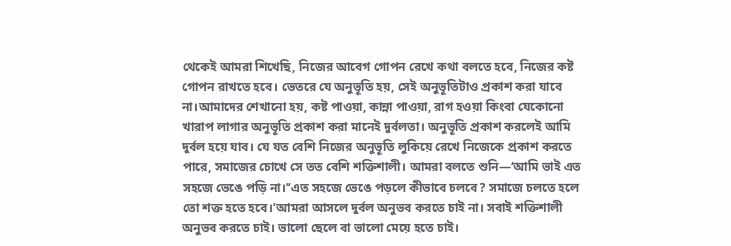থেকেই আমরা শিখেছি, নিজের আবেগ গোপন রেখে কথা বলতে হবে, নিজের কষ্ট গোপন রাখতে হবে। ভেতরে যে অনুভূতি হয়, সেই অনুভূতিটাও প্রকাশ করা যাবে না।আমাদের শেখানো হয়, কষ্ট পাওয়া, কান্না পাওয়া, রাগ হওয়া কিংবা যেকোনো খারাপ লাগার অনুভূতি প্রকাশ করা মানেই দুর্বলতা। অনুভূতি প্রকাশ করলেই আমি দুর্বল হয়ে যাব। যে যত বেশি নিজের অনুভূতি লুকিয়ে রেখে নিজেকে প্রকাশ করতে পারে, সমাজের চোখে সে তত বেশি শক্তিশালী। আমরা বলতে শুনি—‘আমি ভাই এত সহজে ভেঙে পড়ি না।’‘এত সহজে ভেঙে পড়লে কীভাবে চলবে? সমাজে চলতে হলে তো শক্ত হতে হবে।’আমরা আসলে দুর্বল অনুভব করতে চাই না। সবাই শক্তিশালী অনুভব করতে চাই। ভালো ছেলে বা ভালো মেয়ে হতে চাই।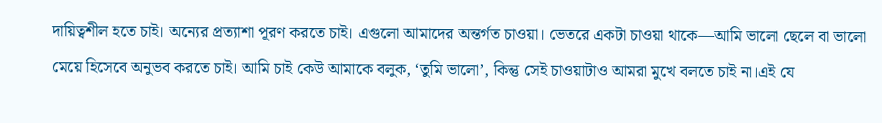দায়িত্বশীল হতে চাই। অন্যের প্রত্যাশা পূরণ করতে চাই। এগুলো আমাদের অন্তর্গত চাওয়া। ভেতরে একটা চাওয়া থাকে—আমি ভালো ছেলে বা ভালো মেয়ে হিসেবে অনুভব করতে চাই। আমি চাই কেউ আমাকে বলুক, ‘তুমি ভালো’, কিন্তু সেই চাওয়াটাও আমরা মুখে বলতে চাই না।এই যে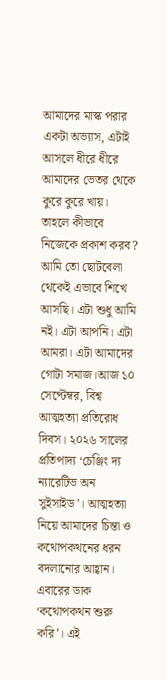আমাদের মাস্ক পরার একটা অভ্যাস, এটাই আসলে ধীরে ধীরে আমাদের ভেতর থেকে কুরে কুরে খায়। তাহলে কীভাবে নিজেকে প্রকাশ করব? আমি তো ছোটবেলা থেকেই এভাবে শিখে আসছি। এটা শুধু আমি নই। এটা আপনি। এটা আমরা। এটা আমাদের গোটা সমাজ।আজ ১০ সেপ্টেম্বর, বিশ্ব আত্মহত্যা প্রতিরোধ দিবস। ২০২৬ সালের প্রতিপাদ্য ‘চেঞ্জিং দ্য ন্যারেটিভ অন সুইসাইড’। আত্মহত্যা নিয়ে আমাদের চিন্তা ও কথোপকথনের ধরন বদলানোর আহ্বান। এবারের ডাক ‘কথোপকথন শুরু করি’। এই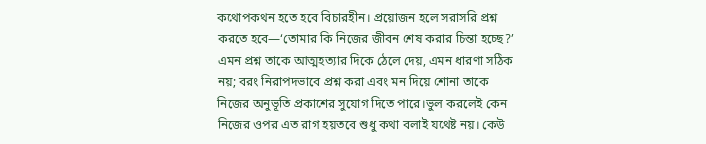কথোপকথন হতে হবে বিচারহীন। প্রয়োজন হলে সরাসরি প্রশ্ন করতে হবে—‘তোমার কি নিজের জীবন শেষ করার চিন্তা হচ্ছে?’ এমন প্রশ্ন তাকে আত্মহত্যার দিকে ঠেলে দেয়, এমন ধারণা সঠিক নয়; বরং নিরাপদভাবে প্রশ্ন করা এবং মন দিয়ে শোনা তাকে নিজের অনুভূতি প্রকাশের সুযোগ দিতে পারে।ভুল করলেই কেন নিজের ওপর এত রাগ হয়তবে শুধু কথা বলাই যথেষ্ট নয়। কেউ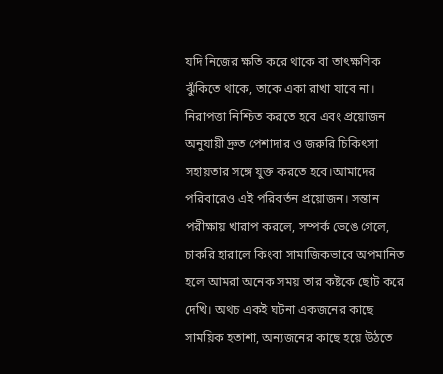যদি নিজের ক্ষতি করে থাকে বা তাৎক্ষণিক ঝুঁকিতে থাকে, তাকে একা রাখা যাবে না। নিরাপত্তা নিশ্চিত করতে হবে এবং প্রয়োজন অনুযায়ী দ্রুত পেশাদার ও জরুরি চিকিৎসা সহায়তার সঙ্গে যুক্ত করতে হবে।আমাদের পরিবারেও এই পরিবর্তন প্রয়োজন। সন্তান পরীক্ষায় খারাপ করলে, সম্পর্ক ভেঙে গেলে, চাকরি হারালে কিংবা সামাজিকভাবে অপমানিত হলে আমরা অনেক সময় তার কষ্টকে ছোট করে দেখি। অথচ একই ঘটনা একজনের কাছে সাময়িক হতাশা, অন্যজনের কাছে হয়ে উঠতে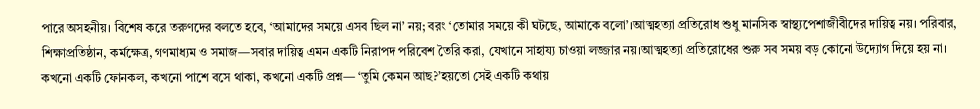পারে অসহনীয়। বিশেষ করে তরুণদের বলতে হবে, ‘আমাদের সময়ে এসব ছিল না’ নয়; বরং ‘তোমার সময়ে কী ঘটছে, আমাকে বলো’।আত্মহত্যা প্রতিরোধ শুধু মানসিক স্বাস্থ্যপেশাজীবীদের দায়িত্ব নয়। পরিবার, শিক্ষাপ্রতিষ্ঠান, কর্মক্ষেত্র, গণমাধ্যম ও সমাজ—সবার দায়িত্ব এমন একটি নিরাপদ পরিবেশ তৈরি করা, যেখানে সাহায্য চাওয়া লজ্জার নয়।আত্মহত্যা প্রতিরোধের শুরু সব সময় বড় কোনো উদ্যোগ দিয়ে হয় না। কখনো একটি ফোনকল, কখনো পাশে বসে থাকা, কখনো একটি প্রশ্ন— ‘তুমি কেমন আছ?’হয়তো সেই একটি কথায়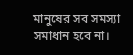মানুষের সব সমস্যা সমাধান হবে না।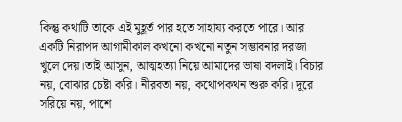কিন্তু কথাটি তাকে এই মুহূর্ত পার হতে সাহায্য করতে পারে। আর একটি নিরাপদ আগামীকাল কখনো কখনো নতুন সম্ভাবনার দরজা খুলে দেয়।তাই আসুন, আত্মহত্যা নিয়ে আমাদের ভাষা বদলাই। বিচার নয়, বোঝার চেষ্টা করি। নীরবতা নয়, কথোপকথন শুরু করি। দূরে সরিয়ে নয়, পাশে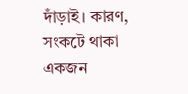দাঁড়াই। কারণ, সংকটে থাকা একজন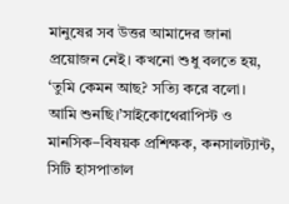মানুষের সব উত্তর আমাদের জানা প্রয়োজন নেই। কখনো শুধু বলতে হয়, ‘তুমি কেমন আছ? সত্যি করে বলো। আমি শুনছি।’সাইকোথেরাপিস্ট ও মানসিক–বিষয়ক প্রশিক্ষক, কনসালট্যান্ট, সিটি হাসপাতাল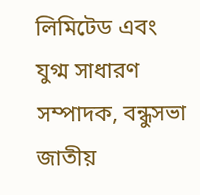লিমিটেড এবং যুগ্ম সাধারণ সম্পাদক, বন্ধুসভা জাতীয়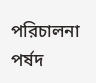পরিচালনা পর্ষদ